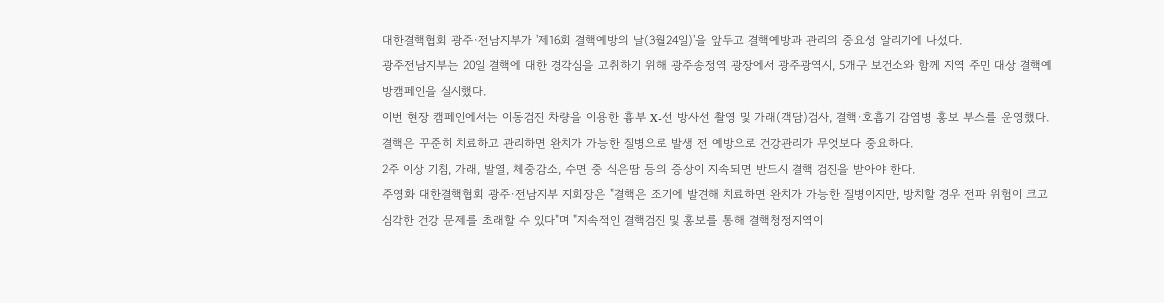대한결핵협회 광주·전남지부가 '제16회 결핵예방의 날(3월24일)'을 앞두고 결핵예방과 관리의 중요성 알리기에 나섰다.
광주전남지부는 20일 결핵에 대한 경각심을 고취하기 위해 광주송정역 광장에서 광주광역시, 5개구 보건소와 함께 지역 주민 대상 결핵예방캠페인을 실시했다.
이번 현장 캠페인에서는 이동검진 차량을 이용한 흉부 X-선 방사선 촬영 및 가래(객담)검사, 결핵·호흡기 감염병 홍보 부스를 운영했다.
결핵은 꾸준히 치료하고 관리하면 완치가 가능한 질병으로 발생 전 예방으로 건강관리가 무엇보다 중요하다.
2주 이상 기침, 가래, 발열, 체중감소, 수면 중 식은땀 등의 증상이 지속되면 반드시 결핵 검진을 받아야 한다.
주영화 대한결핵협회 광주·전남지부 지회장은 "결핵은 조기에 발견해 치료하면 완치가 가능한 질병이지만, 방치할 경우 전파 위험이 크고 심각한 건강 문제를 초래할 수 있다"며 "지속적인 결핵검진 및 홍보를 통해 결핵청정지역이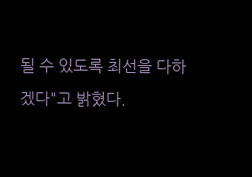될 수 있도록 최선을 다하겠다"고 밝혔다.